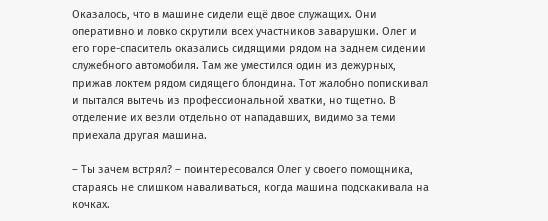Оказалось, что в машине сидели ещё двое служащих. Они оперативно и ловко скрутили всех участников заварушки. Олег и его горе-спаситель оказались сидящими рядом на заднем сидении служебного автомобиля. Там же уместился один из дежурных, прижав локтем рядом сидящего блондина. Тот жалобно попискивал и пытался вытечь из профессиональной хватки, но тщетно. В отделение их везли отдельно от нападавших, видимо за теми приехала другая машина.

– Ты зачем встрял? – поинтересовался Олег у своего помощника, стараясь не слишком наваливаться, когда машина подскакивала на кочках.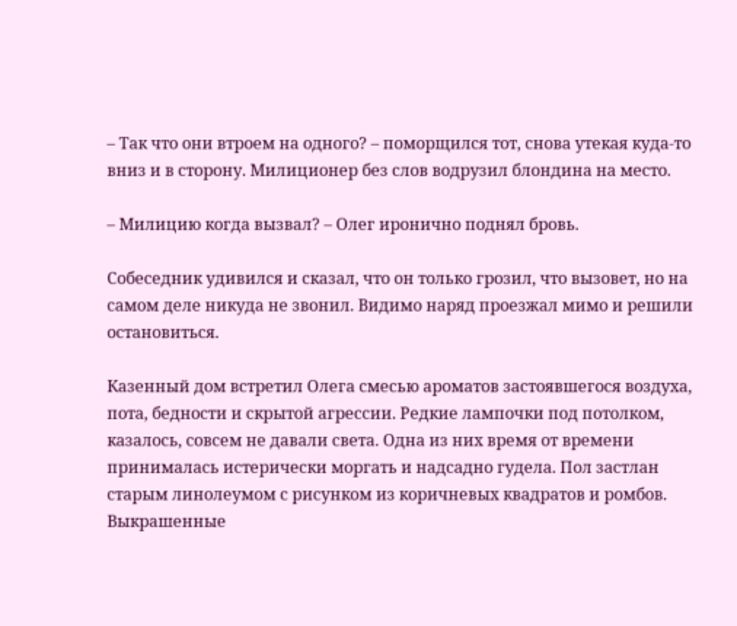– Так что они втроем на одного? – поморщился тот, снова утекая куда-то вниз и в сторону. Милиционер без слов водрузил блондина на место.

– Милицию когда вызвал? – Олег иронично поднял бровь.

Собеседник удивился и сказал, что он только грозил, что вызовет, но на самом деле никуда не звонил. Видимо наряд проезжал мимо и решили остановиться.

Казенный дом встретил Олега смесью ароматов застоявшегося воздуха, пота, бедности и скрытой агрессии. Редкие лампочки под потолком, казалось, совсем не давали света. Одна из них время от времени принималась истерически моргать и надсадно гудела. Пол застлан старым линолеумом с рисунком из коричневых квадратов и ромбов. Выкрашенные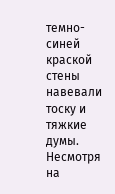темно-синей краской стены навевали тоску и тяжкие думы. Несмотря на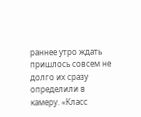раннее утро ждать пришлось совсем не долго их сразу определили в камеру. «Класс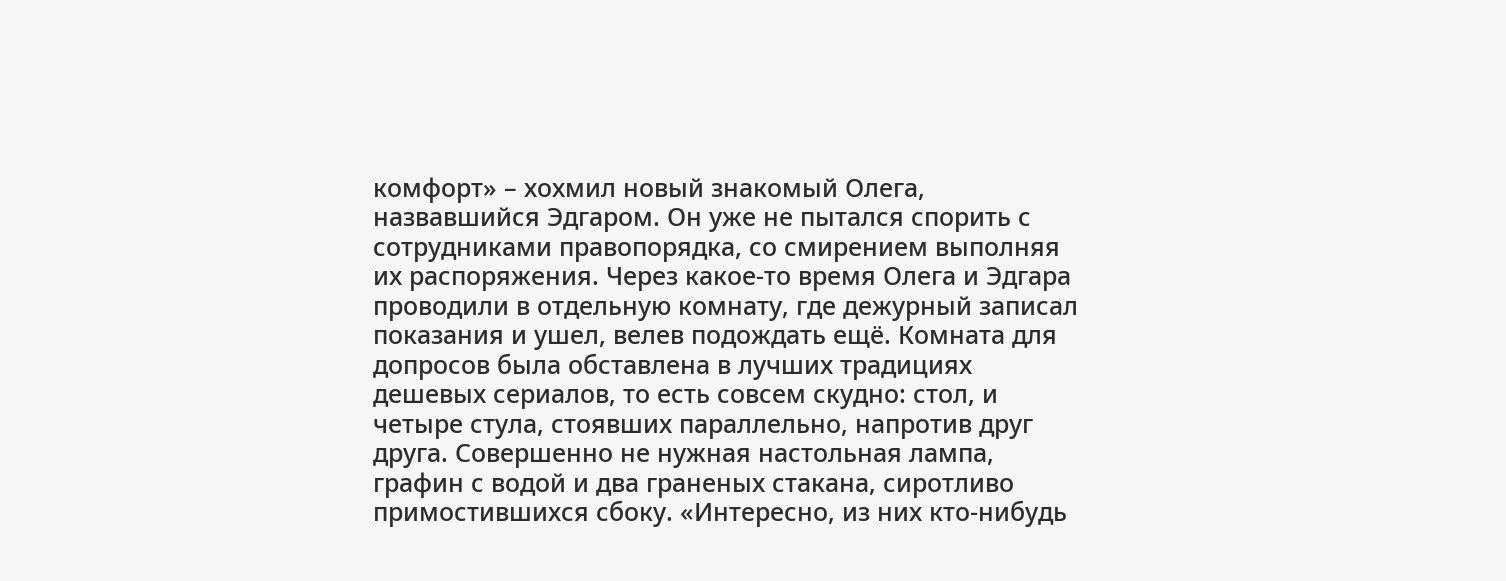комфорт» – хохмил новый знакомый Олега, назвавшийся Эдгаром. Он уже не пытался спорить с сотрудниками правопорядка, со смирением выполняя их распоряжения. Через какое-то время Олега и Эдгара проводили в отдельную комнату, где дежурный записал показания и ушел, велев подождать ещё. Комната для допросов была обставлена в лучших традициях дешевых сериалов, то есть совсем скудно: стол, и четыре стула, стоявших параллельно, напротив друг друга. Совершенно не нужная настольная лампа, графин с водой и два граненых стакана, сиротливо примостившихся сбоку. «Интересно, из них кто-нибудь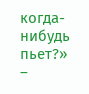когда-нибудь пьет?» –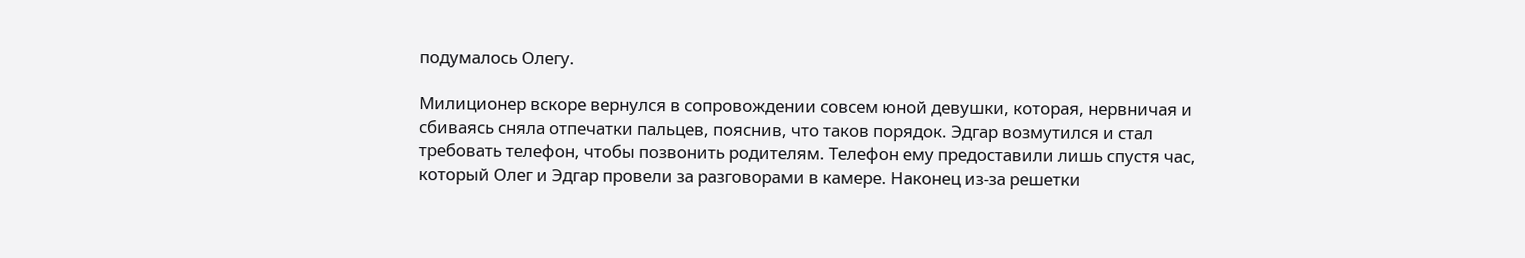подумалось Олегу.

Милиционер вскоре вернулся в сопровождении совсем юной девушки, которая, нервничая и сбиваясь сняла отпечатки пальцев, пояснив, что таков порядок. Эдгар возмутился и стал требовать телефон, чтобы позвонить родителям. Телефон ему предоставили лишь спустя час, который Олег и Эдгар провели за разговорами в камере. Наконец из-за решетки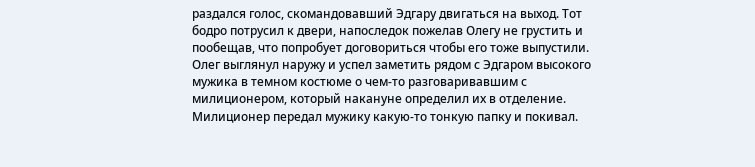раздался голос, скомандовавший Эдгару двигаться на выход. Тот бодро потрусил к двери, напоследок пожелав Олегу не грустить и пообещав, что попробует договориться чтобы его тоже выпустили. Олег выглянул наружу и успел заметить рядом с Эдгаром высокого мужика в темном костюме о чем-то разговаривавшим с милиционером, который накануне определил их в отделение. Милиционер передал мужику какую-то тонкую папку и покивал.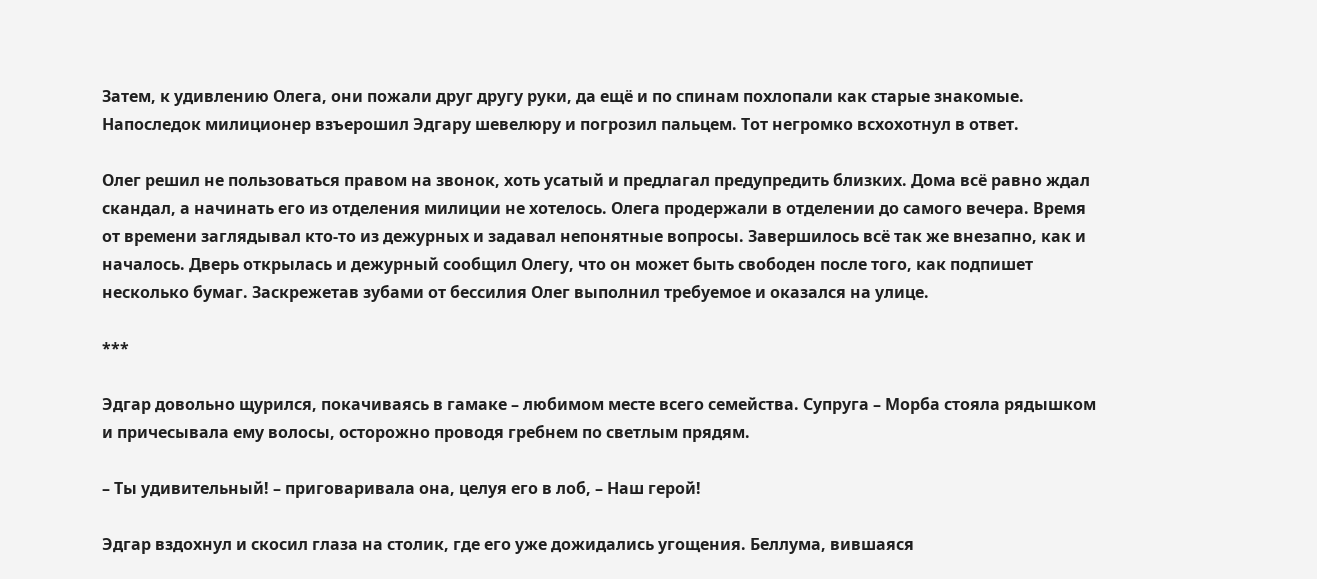Затем, к удивлению Олега, они пожали друг другу руки, да ещё и по спинам похлопали как старые знакомые. Напоследок милиционер взъерошил Эдгару шевелюру и погрозил пальцем. Тот негромко всхохотнул в ответ.

Олег решил не пользоваться правом на звонок, хоть усатый и предлагал предупредить близких. Дома всё равно ждал скандал, а начинать его из отделения милиции не хотелось. Олега продержали в отделении до самого вечера. Время от времени заглядывал кто-то из дежурных и задавал непонятные вопросы. Завершилось всё так же внезапно, как и началось. Дверь открылась и дежурный сообщил Олегу, что он может быть свободен после того, как подпишет несколько бумаг. Заскрежетав зубами от бессилия Олег выполнил требуемое и оказался на улице.

***

Эдгар довольно щурился, покачиваясь в гамаке – любимом месте всего семейства. Супруга – Морба стояла рядышком и причесывала ему волосы, осторожно проводя гребнем по светлым прядям.

– Ты удивительный! – приговаривала она, целуя его в лоб, – Наш герой!

Эдгар вздохнул и скосил глаза на столик, где его уже дожидались угощения. Беллума, вившаяся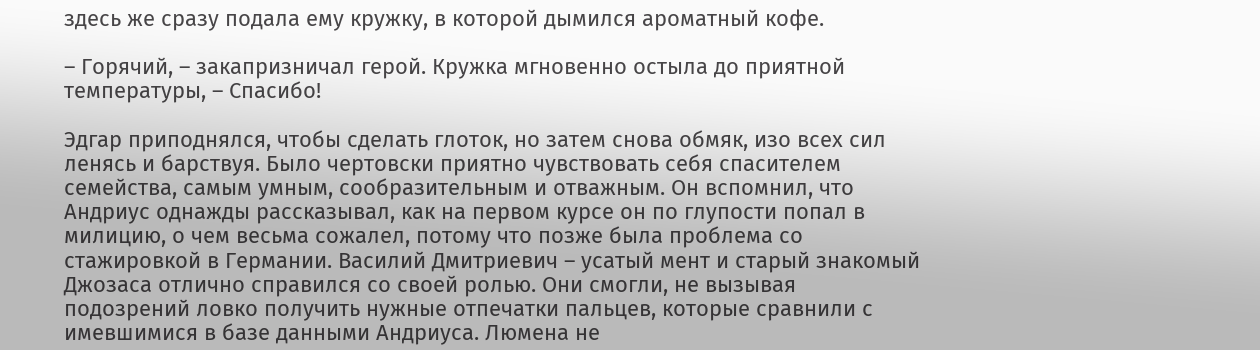здесь же сразу подала ему кружку, в которой дымился ароматный кофе.

– Горячий, – закапризничал герой. Кружка мгновенно остыла до приятной температуры, – Спасибо!

Эдгар приподнялся, чтобы сделать глоток, но затем снова обмяк, изо всех сил ленясь и барствуя. Было чертовски приятно чувствовать себя спасителем семейства, самым умным, сообразительным и отважным. Он вспомнил, что Андриус однажды рассказывал, как на первом курсе он по глупости попал в милицию, о чем весьма сожалел, потому что позже была проблема со стажировкой в Германии. Василий Дмитриевич – усатый мент и старый знакомый Джозаса отлично справился со своей ролью. Они смогли, не вызывая подозрений ловко получить нужные отпечатки пальцев, которые сравнили с имевшимися в базе данными Андриуса. Люмена не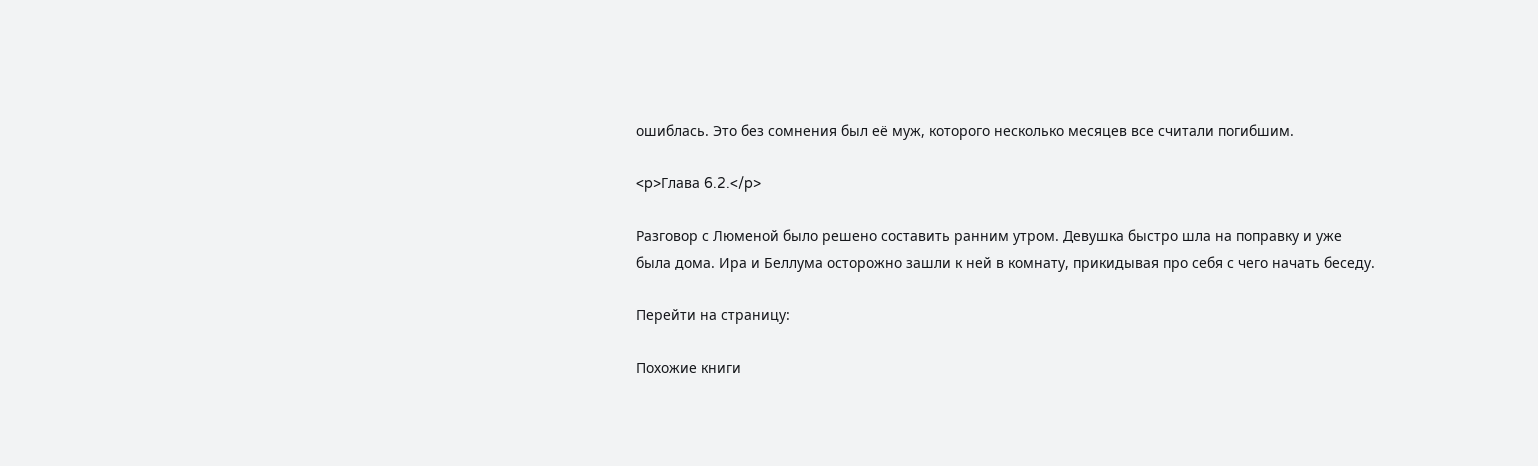ошиблась. Это без сомнения был её муж, которого несколько месяцев все считали погибшим.

<p>Глава 6.2.</p>

Разговор с Люменой было решено составить ранним утром. Девушка быстро шла на поправку и уже была дома. Ира и Беллума осторожно зашли к ней в комнату, прикидывая про себя с чего начать беседу.

Перейти на страницу:

Похожие книги